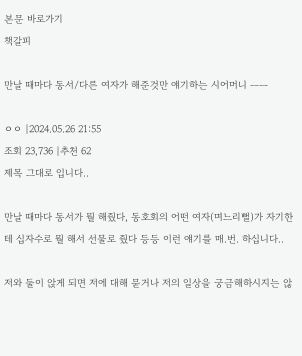본문 바로가기
책갈피

만날 때마다 동서/다른 여자가 해준것만 얘기하는 시어머니 ㅡㅡ

ㅇㅇ |2024.05.26 21:55
조회 23,736 |추천 62
제목 그대로 입니다..

만날 때마다 동서가 뭘 해줬다, 동호회의 어떤 여자(며느리뻘)가 자기한테 십자수로 뭘 해서 선물로 줬다 등등 이런 얘기를 매.번. 하십니다..

저와 둘이 앉게 되면 저에 대해 묻거나 저의 일상을 궁금해하시지는 않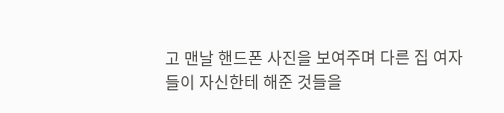고 맨날 핸드폰 사진을 보여주며 다른 집 여자들이 자신한테 해준 것들을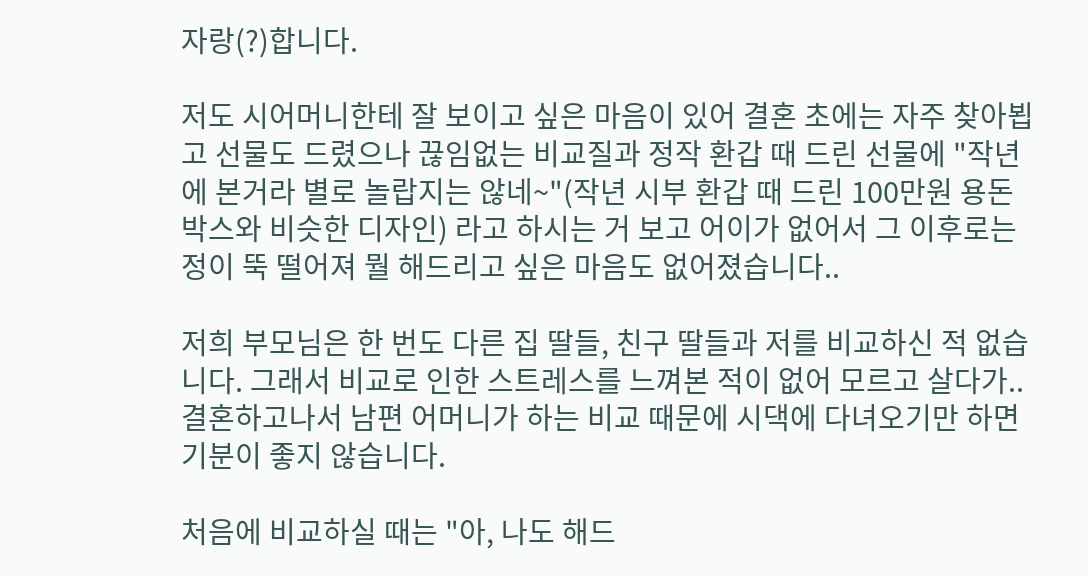자랑(?)합니다.

저도 시어머니한테 잘 보이고 싶은 마음이 있어 결혼 초에는 자주 찾아뵙고 선물도 드렸으나 끊임없는 비교질과 정작 환갑 때 드린 선물에 "작년에 본거라 별로 놀랍지는 않네~"(작년 시부 환갑 때 드린 100만원 용돈 박스와 비슷한 디자인) 라고 하시는 거 보고 어이가 없어서 그 이후로는 정이 뚝 떨어져 뭘 해드리고 싶은 마음도 없어졌습니다..

저희 부모님은 한 번도 다른 집 딸들, 친구 딸들과 저를 비교하신 적 없습니다. 그래서 비교로 인한 스트레스를 느껴본 적이 없어 모르고 살다가.. 결혼하고나서 남편 어머니가 하는 비교 때문에 시댁에 다녀오기만 하면 기분이 좋지 않습니다.

처음에 비교하실 때는 "아, 나도 해드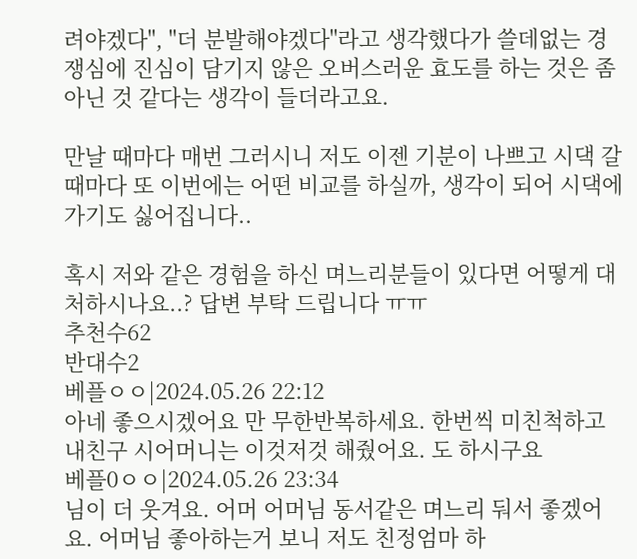려야겠다", "더 분발해야겠다"라고 생각했다가 쓸데없는 경쟁심에 진심이 담기지 않은 오버스러운 효도를 하는 것은 좀 아닌 것 같다는 생각이 들더라고요.

만날 때마다 매번 그러시니 저도 이젠 기분이 나쁘고 시댁 갈때마다 또 이번에는 어떤 비교를 하실까, 생각이 되어 시댁에 가기도 싫어집니다..

혹시 저와 같은 경험을 하신 며느리분들이 있다면 어떻게 대처하시나요..? 답변 부탁 드립니다 ㅠㅠ
추천수62
반대수2
베플ㅇㅇ|2024.05.26 22:12
아네 좋으시겠어요 만 무한반복하세요. 한번씩 미친척하고 내친구 시어머니는 이것저것 해줬어요. 도 하시구요
베플0ㅇㅇ|2024.05.26 23:34
님이 더 웃겨요. 어머 어머님 동서같은 며느리 둬서 좋겠어요. 어머님 좋아하는거 보니 저도 친정엄마 하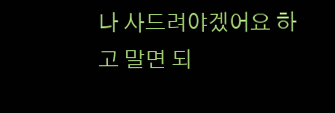나 사드려야겠어요 하고 말면 되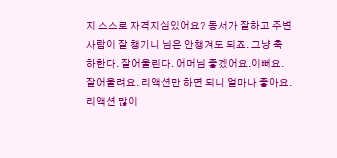지 스스로 자격지심있어요? 동서가 잘하고 주변사람이 잘 챙기니 님은 안챙겨도 되죠. 그냥 축하한다. 잘어울린다. 어머님 좋겠어요.이뻐요. 잘어울려요. 리액션만 하면 되니 얼마나 좋아요. 리액션 많이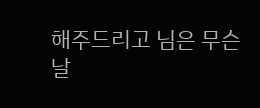해주드리고 님은 무슨 날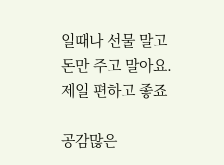일때나 선물 말고 돈만 주고 말아요. 제일 편하고 좋죠

공감많은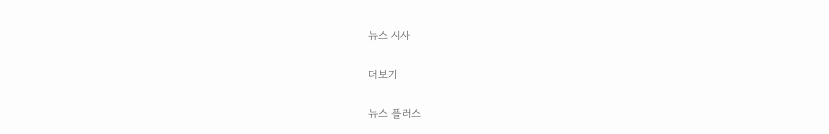뉴스 시사

더보기

뉴스 플러스